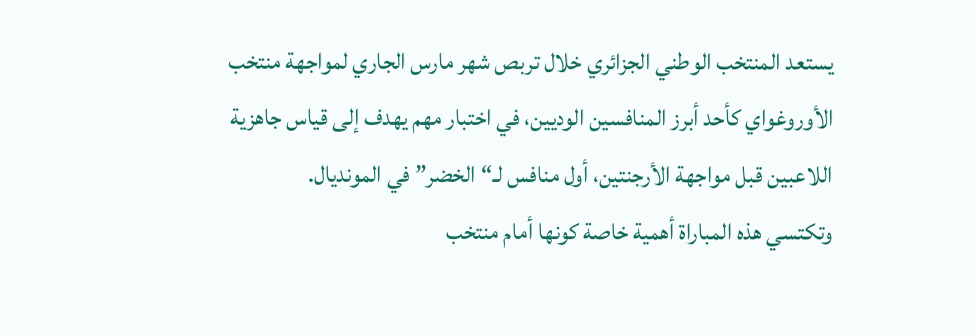يستعد المنتخب الوطني الجزائري خلال تربص شهر مارس الجاري لمواجهة منتخب الأوروغواي كأحد أبرز المنافسين الوديين، في اختبار مهم يهدف إلى قياس جاهزية اللاعبين قبل مواجهة الأرجنتين، أول منافس لـ“الخضر” في المونديال.
وتكتسي هذه المباراة أهمية خاصة كونها أمام منتخب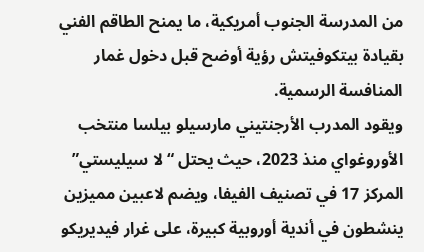من المدرسة الجنوب أمريكية، ما يمنح الطاقم الفني بقيادة بيتكوفيتش رؤية أوضح قبل دخول غمار المنافسة الرسمية.
ويقود المدرب الأرجنتيني مارسيلو بيلسا منتخب الأوروغواي منذ 2023، حيث يحتل “لا سيليستي” المركز 17 في تصنيف الفيفا، ويضم لاعبين مميزين ينشطون في أندية أوروبية كبيرة، على غرار فيديريكو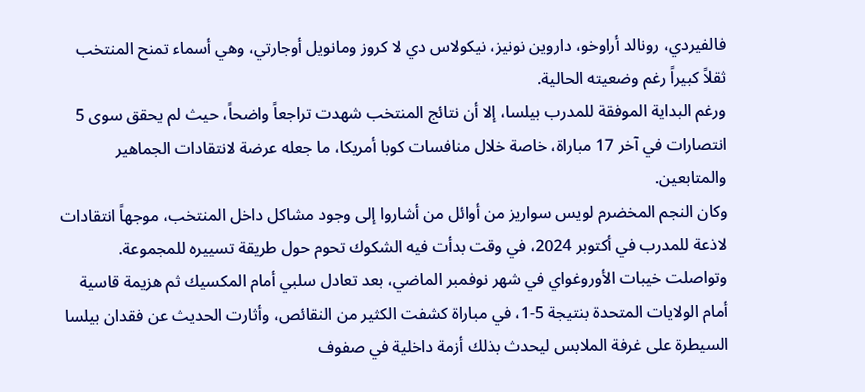فالفيردي، رونالد أراوخو، داروين نونيز، نيكولاس دي لا كروز ومانويل أوجارتي، وهي أسماء تمنح المنتخب ثقلاً كبيراً رغم وضعيته الحالية.
ورغم البداية الموفقة للمدرب بيلسا، إلا أن نتائج المنتخب شهدت تراجعاً واضحاً، حيث لم يحقق سوى 5 انتصارات في آخر 17 مباراة، خاصة خلال منافسات كوبا أمريكا، ما جعله عرضة لانتقادات الجماهير والمتابعين.
وكان النجم المخضرم لويس سواريز من أوائل من أشاروا إلى وجود مشاكل داخل المنتخب، موجهاً انتقادات لاذعة للمدرب في أكتوبر 2024، في وقت بدأت فيه الشكوك تحوم حول طريقة تسييره للمجموعة.
وتواصلت خيبات الأوروغواي في شهر نوفمبر الماضي، بعد تعادل سلبي أمام المكسيك ثم هزيمة قاسية أمام الولايات المتحدة بنتيجة 5-1، في مباراة كشفت الكثير من النقائص، وأثارت الحديث عن فقدان بيلسا السيطرة على غرفة الملابس ليحدث بذلك أزمة داخلية في صفوف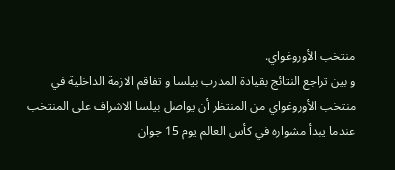منتخب الأوروغواي.
و بين تراجع النتائج بقيادة المدرب بيلسا و تفاقم الازمة الداخلية في منتخب الأوروغواي من المنتظر أن يواصل بيلسا الاشراف على المنتخب عندما يبدأ مشواره في كأس العالم يوم 15 جوان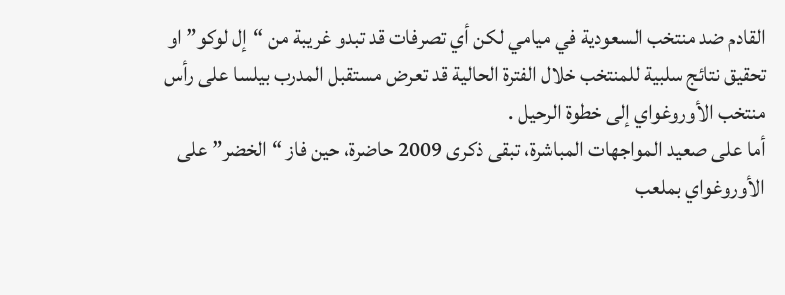القادم ضد منتخب السعودية في ميامي لكن أي تصرفات قد تبدو غريبة من “إل لوكو” او تحقيق نتائج سلبية للمنتخب خلال الفترة الحالية قد تعرض مستقبل المدرب بيلسا على رأس منتخب الأوروغواي إلى خطوة الرحيل .
أما على صعيد المواجهات المباشرة، تبقى ذكرى 2009 حاضرة، حين فاز “الخضر” على الأوروغواي بملعب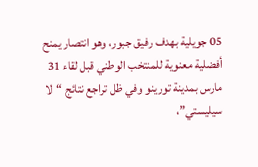05 جويلية بهدف رفيق جبور، وهو انتصار يمنح أفضلية معنوية للمنتخب الوطني قبل لقاء 31 مارس بمدينة تورينو وفي ظل تراجع نتائج “لا سيليستي”،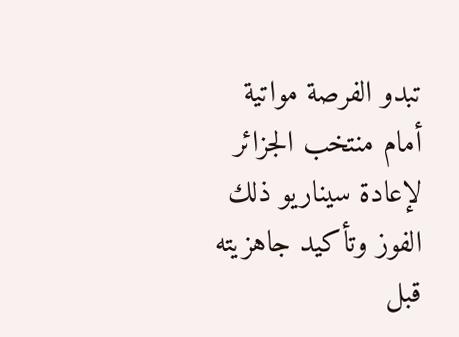تبدو الفرصة مواتية أمام منتخب الجزائر لإعادة سيناريو ذلك الفوز وتأكيد جاهزيته قبل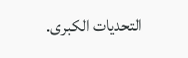التحديات الكبرى.